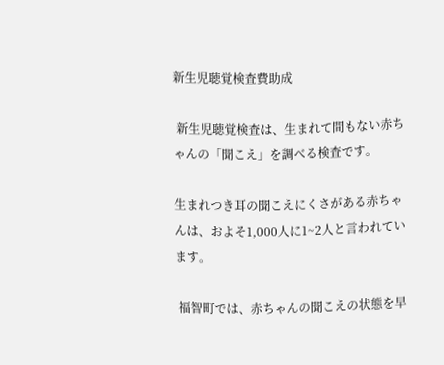新生児聴覚検査費助成

 新生児聴覚検査は、生まれて間もない赤ちゃんの「聞こえ」を調べる検査です。

生まれつき耳の聞こえにくさがある赤ちゃんは、およそ1,000人に1~2人と言われています。

 福智町では、赤ちゃんの聞こえの状態を早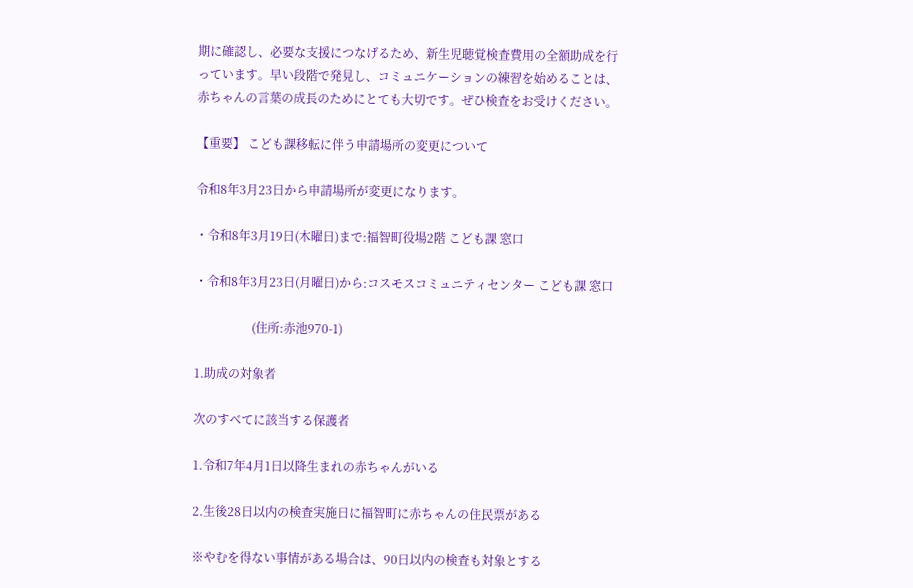期に確認し、必要な支援につなげるため、新生児聴覚検査費用の全額助成を行っています。早い段階で発見し、コミュニケーションの練習を始めることは、赤ちゃんの言葉の成長のためにとても大切です。ぜひ検査をお受けください。

【重要】 こども課移転に伴う申請場所の変更について

令和8年3月23日から申請場所が変更になります。

・令和8年3月19日(木曜日)まで:福智町役場2階 こども課 窓口

・令和8年3月23日(月曜日)から:コスモスコミュニティセンター こども課 窓口

                   (住所:赤池970-1)

1.助成の対象者

次のすべてに該当する保護者

1.令和7年4月1日以降生まれの赤ちゃんがいる

2.生後28日以内の検査実施日に福智町に赤ちゃんの住民票がある

※やむを得ない事情がある場合は、90日以内の検査も対象とする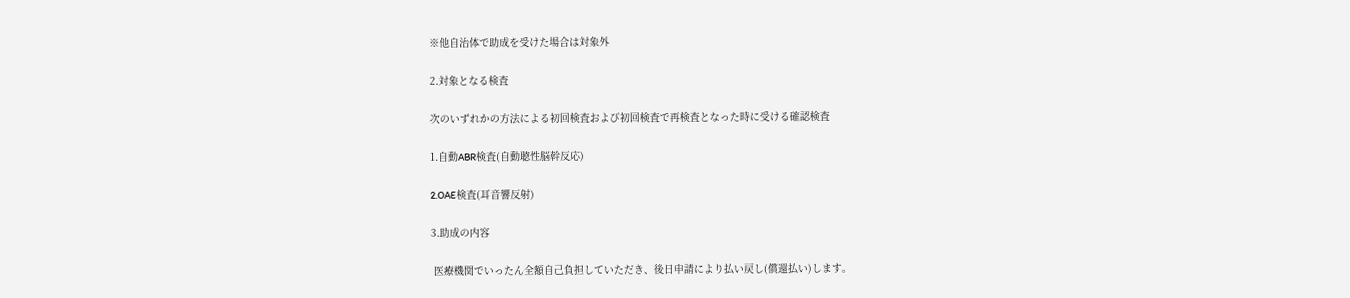※他自治体で助成を受けた場合は対象外

2.対象となる検査

次のいずれかの方法による初回検査および初回検査で再検査となった時に受ける確認検査

1.自動ABR検査(自動聴性脳幹反応)

2.OAE検査(耳音響反射)

3.助成の内容

 医療機関でいったん全額自己負担していただき、後日申請により払い戻し(償還払い)します。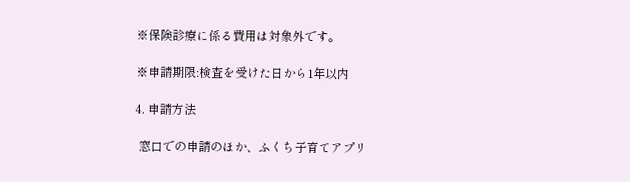※保険診療に係る費用は対象外です。

※申請期限:検査を受けた日から1年以内

4. 申請方法

 窓口での申請のほか、ふくち子育てアプリ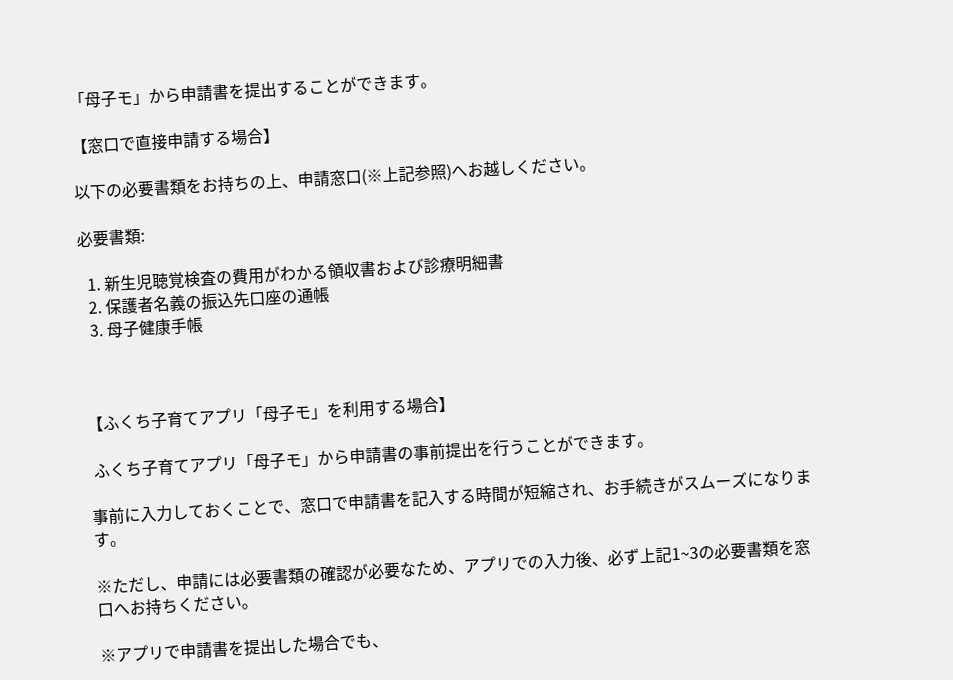「母子モ」から申請書を提出することができます。

【窓口で直接申請する場合】

以下の必要書類をお持ちの上、申請窓口(※上記参照)へお越しください。

必要書類:

  1. 新生児聴覚検査の費用がわかる領収書および診療明細書
  2. 保護者名義の振込先口座の通帳
  3. 母子健康手帳



【ふくち子育てアプリ「母子モ」を利用する場合】

 ふくち子育てアプリ「母子モ」から申請書の事前提出を行うことができます。

事前に入力しておくことで、窓口で申請書を記入する時間が短縮され、お手続きがスムーズになります。

※ただし、申請には必要書類の確認が必要なため、アプリでの入力後、必ず上記1~3の必要書類を窓口へお持ちください。

※アプリで申請書を提出した場合でも、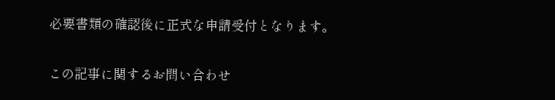必要書類の確認後に正式な申請受付となります。

この記事に関するお問い合わせ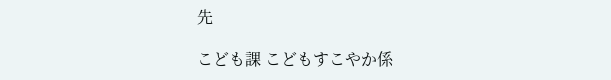先

こども課 こどもすこやか係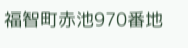福智町赤池970番地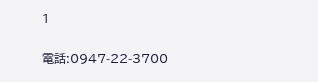1

電話:0947-22-3700